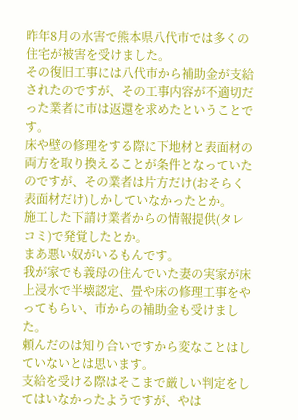昨年8月の水害で熊本県八代市では多くの住宅が被害を受けました。
その復旧工事には八代市から補助金が支給されたのですが、その工事内容が不適切だった業者に市は返還を求めたということです。
床や壁の修理をする際に下地材と表面材の両方を取り換えることが条件となっていたのですが、その業者は片方だけ(おそらく表面材だけ)しかしていなかったとか。
施工した下請け業者からの情報提供(タレコミ)で発覚したとか。
まあ悪い奴がいるもんです。
我が家でも義母の住んでいた妻の実家が床上浸水で半壊認定、畳や床の修理工事をやってもらい、市からの補助金も受けました。
頼んだのは知り合いですから変なことはしていないとは思います。
支給を受ける際はそこまで厳しい判定をしてはいなかったようですが、やは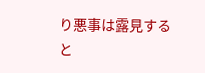り悪事は露見すると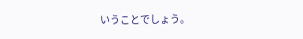いうことでしょう。